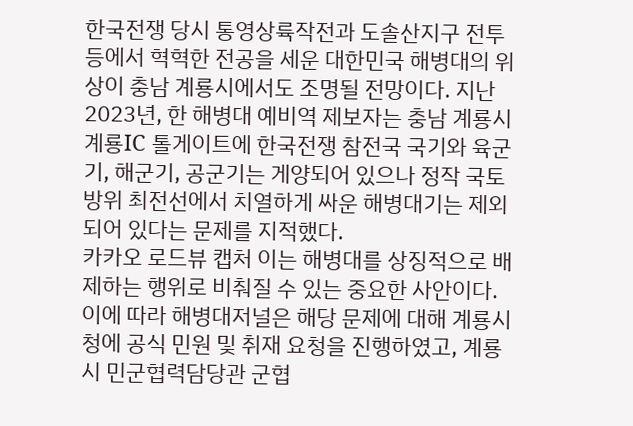한국전쟁 당시 통영상륙작전과 도솔산지구 전투 등에서 혁혁한 전공을 세운 대한민국 해병대의 위상이 충남 계룡시에서도 조명될 전망이다. 지난 2023년, 한 해병대 예비역 제보자는 충남 계룡시 계룡IC 톨게이트에 한국전쟁 참전국 국기와 육군기, 해군기, 공군기는 게양되어 있으나 정작 국토방위 최전선에서 치열하게 싸운 해병대기는 제외되어 있다는 문제를 지적했다.
카카오 로드뷰 캡처 이는 해병대를 상징적으로 배제하는 행위로 비춰질 수 있는 중요한 사안이다. 이에 따라 해병대저널은 해당 문제에 대해 계룡시청에 공식 민원 및 취재 요청을 진행하였고, 계룡시 민군협력담당관 군협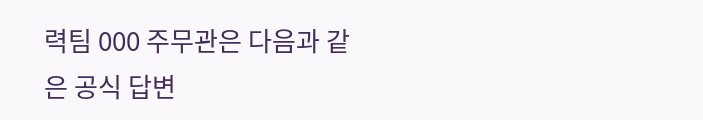력팀 000 주무관은 다음과 같은 공식 답변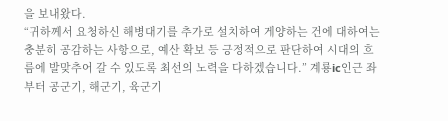을 보내왔다.
“귀하께서 요청하신 해병대기를 추가로 설치하여 게양하는 건에 대하여는 충분히 공감하는 사항으로, 예산 확보 등 긍정적으로 판단하여 시대의 흐름에 발맞추어 갈 수 있도록 최선의 노력을 다하겠습니다.” 계룡ic인근 좌부터 공군기, 해군기, 육군기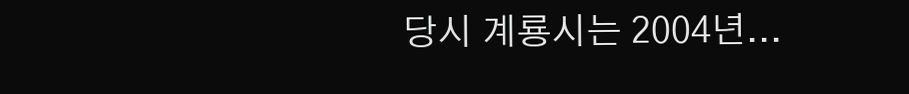당시 계룡시는 2004년...